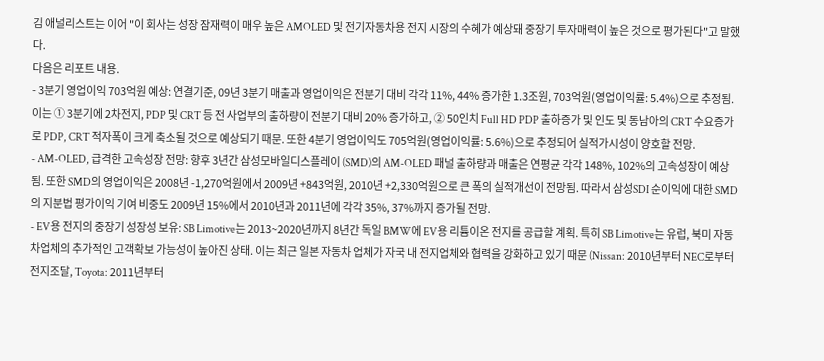김 애널리스트는 이어 "이 회사는 성장 잠재력이 매우 높은 AMOLED 및 전기자동차용 전지 시장의 수혜가 예상돼 중장기 투자매력이 높은 것으로 평가된다"고 말했다.
다음은 리포트 내용.
- 3분기 영업이익 703억원 예상: 연결기준, 09년 3분기 매출과 영업이익은 전분기 대비 각각 11%, 44% 증가한 1.3조원, 703억원(영업이익률: 5.4%)으로 추정됨. 이는 ① 3분기에 2차전지, PDP 및 CRT 등 전 사업부의 출하량이 전분기 대비 20% 증가하고, ② 50인치 Full HD PDP 출하증가 및 인도 및 동남아의 CRT 수요증가로 PDP, CRT 적자폭이 크게 축소될 것으로 예상되기 때문. 또한 4분기 영업이익도 705억원(영업이익률: 5.6%)으로 추정되어 실적가시성이 양호할 전망.
- AM-OLED, 급격한 고속성장 전망: 향후 3년간 삼성모바일디스플레이 (SMD)의 AM-OLED 패널 출하량과 매출은 연평균 각각 148%, 102%의 고속성장이 예상됨. 또한 SMD의 영업이익은 2008년 -1,270억원에서 2009년 +843억원, 2010년 +2,330억원으로 큰 폭의 실적개선이 전망됨. 따라서 삼성SDI 순이익에 대한 SMD의 지분법 평가이익 기여 비중도 2009년 15%에서 2010년과 2011년에 각각 35%, 37%까지 증가될 전망.
- EV용 전지의 중장기 성장성 보유: SB Limotive는 2013~2020년까지 8년간 독일 BMW에 EV용 리튬이온 전지를 공급할 계획. 특히 SB Limotive는 유럽, 북미 자동차업체의 추가적인 고객확보 가능성이 높아진 상태. 이는 최근 일본 자동차 업체가 자국 내 전지업체와 협력을 강화하고 있기 때문 (Nissan: 2010년부터 NEC로부터 전지조달, Toyota: 2011년부터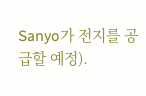Sanyo가 전지를 공급할 예정).